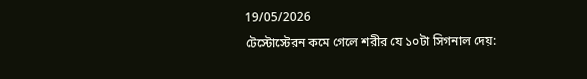19/05/2026
টেস্টোস্টেরন কমে গেলে শরীর যে ১০টা সিগনাল দেয়: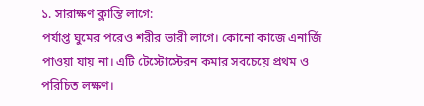১. সারাক্ষণ ক্লান্তি লাগে:
পর্যাপ্ত ঘুমের পরেও শরীর ভারী লাগে। কোনো কাজে এনার্জি পাওয়া যায় না। এটি টেস্টোস্টেরন কমার সবচেয়ে প্রথম ও পরিচিত লক্ষণ।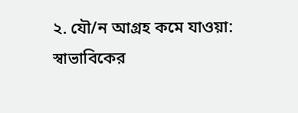২. যৌ/ন আগ্রহ কমে যাওয়া:
স্বাভাবিকের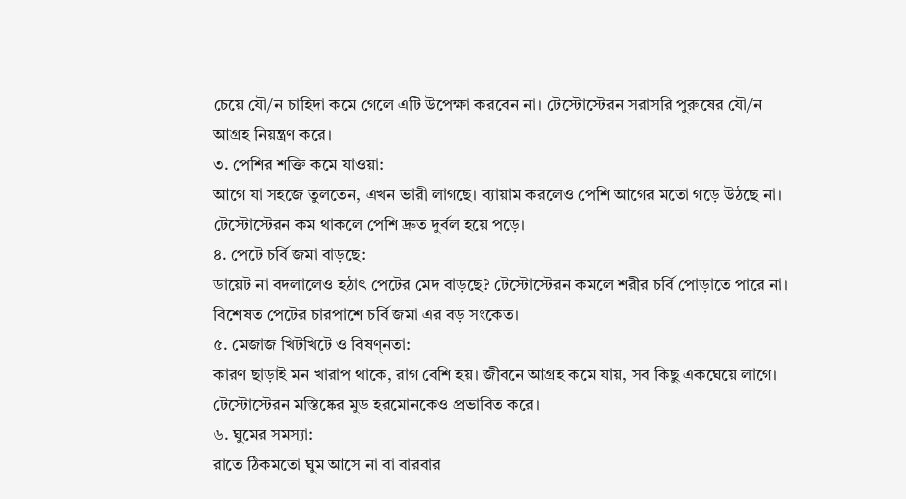চেয়ে যৌ/ন চাহিদা কমে গেলে এটি উপেক্ষা করবেন না। টেস্টোস্টেরন সরাসরি পুরুষের যৌ/ন আগ্রহ নিয়ন্ত্রণ করে।
৩. পেশির শক্তি কমে যাওয়া:
আগে যা সহজে তুলতেন, এখন ভারী লাগছে। ব্যায়াম করলেও পেশি আগের মতো গড়ে উঠছে না। টেস্টোস্টেরন কম থাকলে পেশি দ্রুত দুর্বল হয়ে পড়ে।
৪. পেটে চর্বি জমা বাড়ছে:
ডায়েট না বদলালেও হঠাৎ পেটের মেদ বাড়ছে? টেস্টোস্টেরন কমলে শরীর চর্বি পোড়াতে পারে না। বিশেষত পেটের চারপাশে চর্বি জমা এর বড় সংকেত।
৫. মেজাজ খিটখিটে ও বিষণ্নতা:
কারণ ছাড়াই মন খারাপ থাকে, রাগ বেশি হয়। জীবনে আগ্রহ কমে যায়, সব কিছু একঘেয়ে লাগে। টেস্টোস্টেরন মস্তিষ্কের মুড হরমোনকেও প্রভাবিত করে।
৬. ঘুমের সমস্যা:
রাতে ঠিকমতো ঘুম আসে না বা বারবার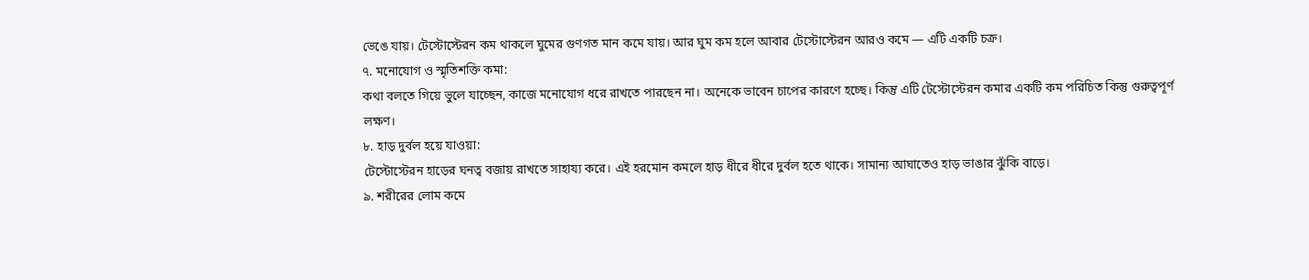ভেঙে যায়। টেস্টোস্টেরন কম থাকলে ঘুমের গুণগত মান কমে যায়। আর ঘুম কম হলে আবার টেস্টোস্টেরন আরও কমে — এটি একটি চক্র।
৭. মনোযোগ ও স্মৃতিশক্তি কমা:
কথা বলতে গিয়ে ভুলে যাচ্ছেন, কাজে মনোযোগ ধরে রাখতে পারছেন না। অনেকে ভাবেন চাপের কারণে হচ্ছে। কিন্তু এটি টেস্টোস্টেরন কমার একটি কম পরিচিত কিন্তু গুরুত্বপূর্ণ লক্ষণ।
৮. হাড় দুর্বল হয়ে যাওয়া:
টেস্টোস্টেরন হাড়ের ঘনত্ব বজায় রাখতে সাহায্য করে। এই হরমোন কমলে হাড় ধীরে ধীরে দুর্বল হতে থাকে। সামান্য আঘাতেও হাড় ভাঙার ঝুঁকি বাড়ে।
৯. শরীরের লোম কমে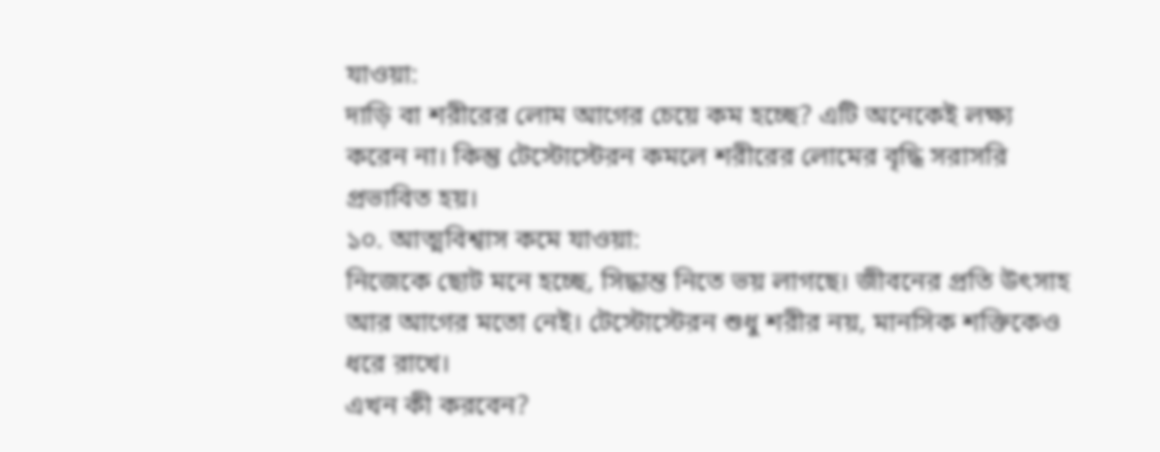যাওয়া:
দাড়ি বা শরীরের লোম আগের চেয়ে কম হচ্ছে? এটি অনেকেই লক্ষ্য করেন না। কিন্তু টেস্টোস্টেরন কমলে শরীরের লোমের বৃদ্ধি সরাসরি প্রভাবিত হয়।
১০. আত্মবিশ্বাস কমে যাওয়া:
নিজেকে ছোট মনে হচ্ছে, সিদ্ধান্ত নিতে ভয় লাগছে। জীবনের প্রতি উৎসাহ আর আগের মতো নেই। টেস্টোস্টেরন শুধু শরীর নয়, মানসিক শক্তিকেও ধরে রাখে।
এখন কী করবেন?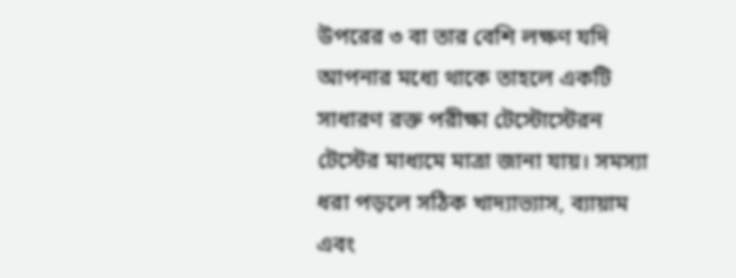উপরের ৩ বা তার বেশি লক্ষণ যদি আপনার মধ্যে থাকে তাহলে একটি সাধারণ রক্ত পরীক্ষা টেস্টোস্টেরন টেস্টের মাধ্যমে মাত্রা জানা যায়। সমস্যা ধরা পড়লে সঠিক খাদ্যাভ্যাস, ব্যায়াম এবং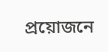প্রয়োজনে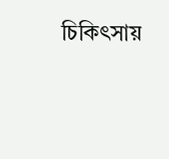চিকিৎসায়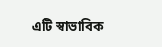এটি স্বাভাবিক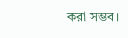করা সম্ভব।